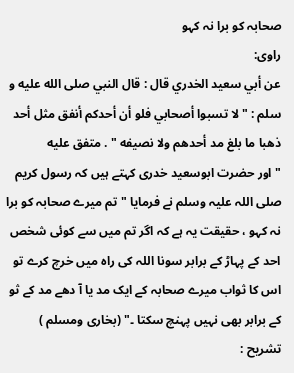صحابہ کو برا نہ کہو
راوی:
عن أبي سعيد الخدري قال : قال النبي صلى الله عليه و سلم : " لا تسبوا أصحابي فلو أن أحدكم أنفق مثل أحد ذهبا ما بلغ مد أحدهم ولا نصيفه " . متفق عليه
" اور حضرت ابوسعید خدری کہتے ہیں کہ رسول کریم صلی اللہ علیہ وسلم نے فرمایا " تم میرے صحابہ کو برا نہ کہو ، حقیقت یہ ہے کہ اگر تم میں سے کوئی شخص احد کے پہاڑ کے برابر سونا اللہ کی راہ میں خرچ کرے تو اس کا ثواب میرے صحابہ کے ایک مد یا آ دھے مد کے ثو کے برابر بھی نہیں پہنچ سکتا ۔" (بخاری ومسلم )
تشریح :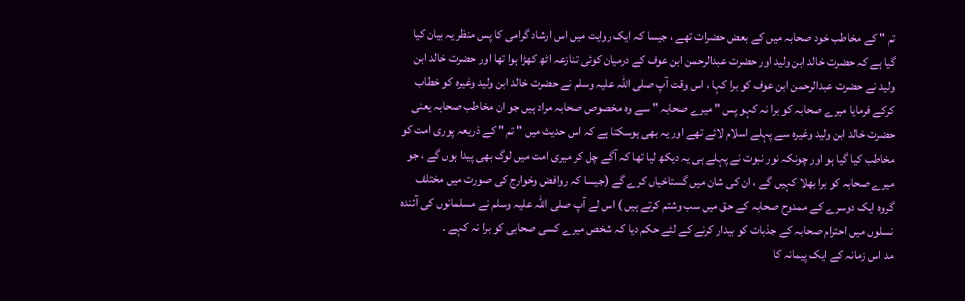تم " کے مخاطب خود صحابہ میں کے بعض حضرات تھے ، جیسا کہ ایک روایت میں اس ارشاد گرامی کا پس منظر یہ بیان کیا گیا ہے کہ حضرت خالد ابن ولید اور حضرت عبدالرحمن ابن عوف کے درمیان کوئی تنازعہ اٹھ کھڑا ہوا تھا اور حضرت خالد ابن ولید نے حضرت عبدالرحمن ابن عوف کو برا کہا ، اس وقت آپ صلی اللہ علیہ وسلم نے حضرت خالد ابن ولید وغیرہ کو خطاب کرکے فرمایا میرے صحابہ کو برا نہ کہو پس " میرے صحابہ " سے وہ مخصوص صحابہ مراد ہیں جو ان مخاطب صحابہ یعنی حضرت خالد ابن ولید وغیرہ سے پہلے اسلام لائے تھے اور یہ بھی ہوسکتا ہے کہ اس حدیث میں " تم " کے ذریعہ پوری امت کو مخاطب کیا گیا ہو اور چونکہ نور نبوت نے پہلے ہی یہ دیکھ لیا تھا کہ آگے چل کر میری امت میں لوگ بھی پیدا ہوں گے ، جو میرے صحابہ کو برا بھلا کہیں گے ، ان کی شان میں گستاخیاں کرے گے (جیسا کہ روافض وخوارج کی صورت میں مختلف گروہ ایک دوسرے کے ممدوح صحابہ کے حق میں سب وشتم کرتے ہیں ) اس لے آپ صلی اللہ علیہ وسلم نے مسلمانوں کی آئندہ نسلوں میں احترام صحابہ کے جذبات کو بیدار کرنے کے لئے حکم دیا کہ شخص میرے کسی صحابی کو برا نہ کہے ۔
مد اس زمانہ کے ایک پیمانہ کا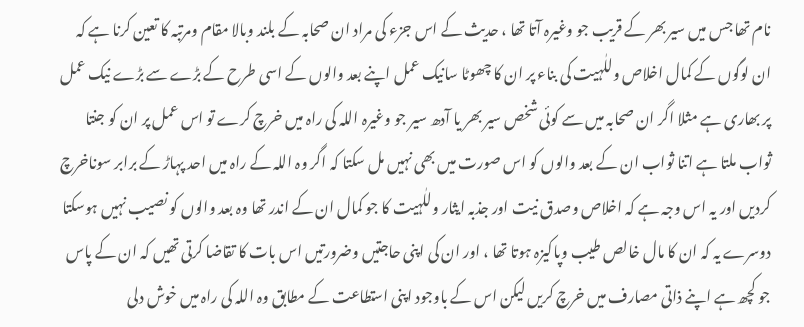نام تھا جس میں سیر بھر کے قریب جو وغیرہ آتا تھا ، حدیث کے اس جزء کی مراد ان صحابہ کے بلند وبالا مقام ومرتبہ کا تعین کرنا ہے کہ ان لوگوں کے کمال اخلاص وللٰہیت کی بناء پر ان کا چھوٹا سانیک عمل اپنے بعد والوں کے اسی طرح کے بڑے سے بڑے نیک عمل پر بھاری ہے مثلا اگر ان صحابہ میں سے کوئی شخص سیر بھر یا آدھ سیر جو وغیرہ اللہ کی راہ میں خرچ کرے تو اس عمل پر ان کو جنتا ثواب ملتا ہے اتنا ثواب ان کے بعد والوں کو اس صورت میں بھی نہیں مل سکتا کہ اگر وہ اللہ کے راہ میں احد پہاڑ کے برابر سوناخرچ کردیں اور یہ اس وجہ ہے کہ اخلاص وصدق نیت اور جذبہ ایثار وللٰہیت کا جو کمال ان کے اندر تھا وہ بعد والوں کو نصیب نہیں ہوسکتا دوسرے یہ کہ ان کا مال خالص طیب وپاکیزہ ہوتا تھا ، اور ان کی اپنی حاجتیں وضرورتیں اس بات کا تقاضا کرتی تھیں کہ ان کے پاس جو کچھ ہے اپنے ذاتی مصارف میں خرچ کریں لیکن اس کے باوجود اپنی استطاعت کے مطابق وہ اللہ کی راہ میں خوش دلی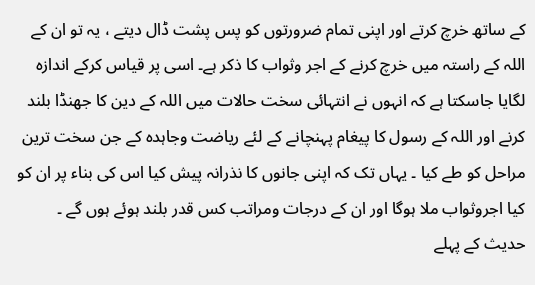کے ساتھ خرچ کرتے اور اپنی تمام ضرورتوں کو پس پشت ڈال دیتے ، یہ تو ان کے اللہ کے راستہ میں خرچ کرنے کے اجر وثواب کا ذکر ہے۔ اسی پر قیاس کرکے اندازہ لگایا جاسکتا ہے کہ انہوں نے انتہائی سخت حالات میں اللہ کے دین کا جھنڈا بلند کرنے اور اللہ کے رسول کا پیغام پہنچانے کے لئے ریاضت وجاہدہ کے جن سخت ترین مراحل کو طے کیا ۔ یہاں تک کہ اپنی جانوں کا نذرانہ پیش کیا اس کی بناء پر ان کو کیا اجروثواب ملا ہوگا اور ان کے درجات ومراتب کس قدر بلند ہوئے ہوں گے ۔ حدیث کے پہلے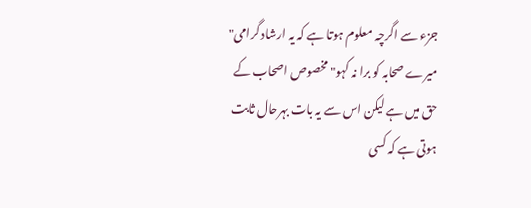جزء سے اگرچہ معلوم ہوتا ہے کہ یہ ارشاد گرامی" میرے صحابہ کو برا نہ کہو" مخصوص اصحاب کے حق میں ہے لیکن اس سے یہ بات بہرحال ثابت ہوتی ہے کہ کسی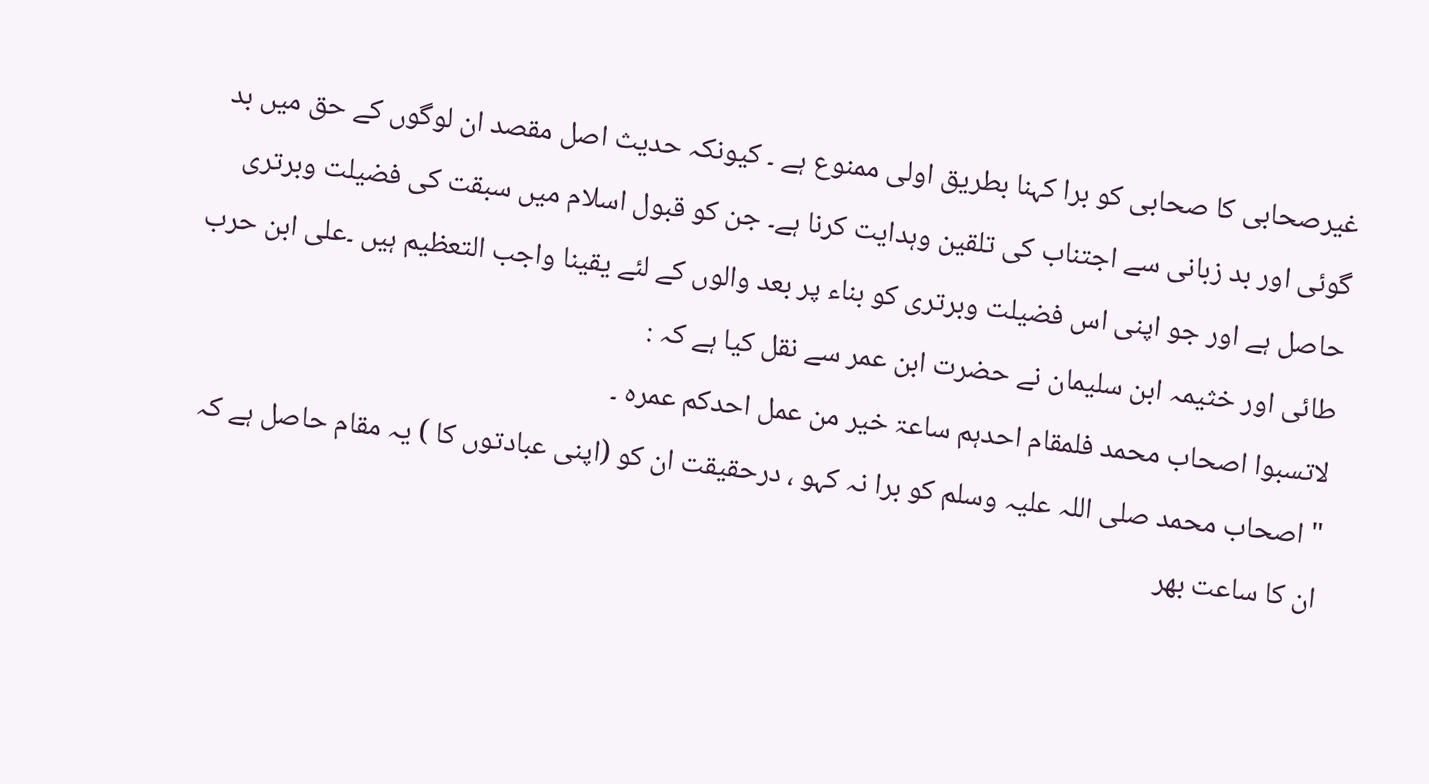غیرصحابی کا صحابی کو برا کہنا بطریق اولی ممنوع ہے ۔ کیونکہ حدیث اصل مقصد ان لوگوں کے حق میں بد گوئی اور بد زبانی سے اجتناب کی تلقین وہدایت کرنا ہے۔ جن کو قبول اسلام میں سبقت کی فضیلت وبرتری حاصل ہے اور جو اپنی اس فضیلت وبرتری کو بناء پر بعد والوں کے لئے یقینا واجب التعظیم ہیں ۔علی ابن حرب طائی اور خثیمہ ابن سلیمان نے حضرت ابن عمر سے نقل کیا ہے کہ :
لاتسبوا اصحاب محمد فلمقام احدہم ساعۃ خیر من عمل احدکم عمرہ ۔
" اصحاب محمد صلی اللہ علیہ وسلم کو برا نہ کہو ، درحقیقت ان کو (اپنی عبادتوں کا ) یہ مقام حاصل ہے کہ ان کا ساعت بھر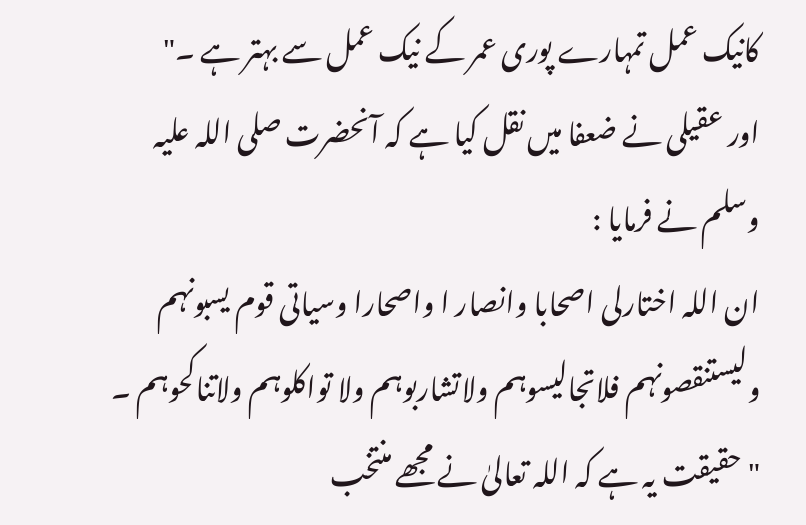کانیک عمل تمہارے پوری عمر کے نیک عمل سے بہتر ہے ۔"
اور عقیلی نے ضعفا میں نقل کیا ہے کہ آنحضرت صلی اللہ علیہ وسلم نے فرمایا :
ان اللہ اختارلی اصحابا وانصار ا واصحارا وسیاتی قوم یسبونہم ولیستنقصونہم فلاتجالیسوہم ولاتشاربوہم ولا تواکلوہم ولاتناکحوہم ۔
" حقیقت یہ ہے کہ اللہ تعالیٰ نے مجھے منتخب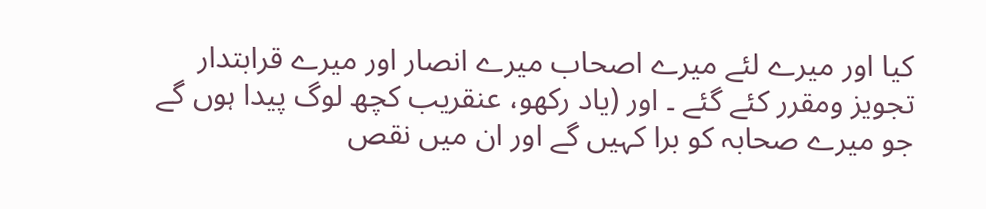کیا اور میرے لئے میرے اصحاب میرے انصار اور میرے قرابتدار تجویز ومقرر کئے گئے ۔ اور (یاد رکھو، عنقریب کچھ لوگ پیدا ہوں گے جو میرے صحابہ کو برا کہیں گے اور ان میں نقص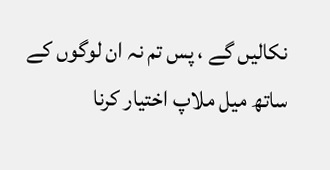نکالیں گے ، پس تم نہ ان لوگوں کے ساتھ میل ملاپ اختیار کرنا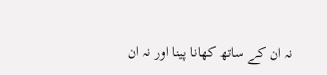نہ ان کے ساتھ کھانا پینا اور نہ ان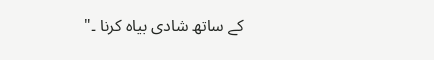کے ساتھ شادی بیاہ کرنا ۔"